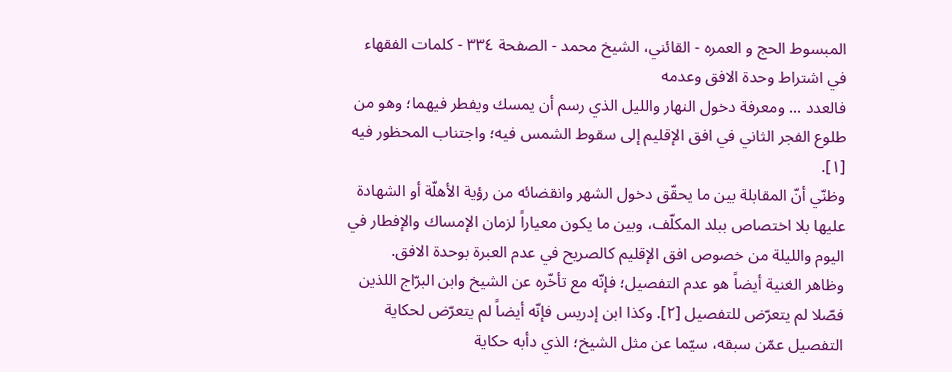المبسوط الحج و العمره - القائني، الشيخ محمد - الصفحة ٣٣٤ - كلمات الفقهاء في اشتراط وحدة الافق وعدمه
فالعدد ... ومعرفة دخول النهار والليل الذي رسم أن يمسك ويفطر فيهما؛ وهو من طلوع الفجر الثاني في افق الإقليم إلى سقوط الشمس فيه؛ واجتناب المحظور فيه [١].
وظنّي أنّ المقابلة بين ما يحقّق دخول الشهر وانقضائه من رؤية الأهلّة أو الشهادة عليها بلا اختصاص ببلد المكلّف، وبين ما يكون معياراً لزمان الإمساك والإفطار في اليوم والليلة من خصوص افق الإقليم كالصريح في عدم العبرة بوحدة الافق.
وظاهر الغنية أيضاً هو عدم التفصيل؛ فإنّه مع تأخّره عن الشيخ وابن البرّاج اللذين فصّلا لم يتعرّض للتفصيل [٢]. وكذا ابن إدريس فإنّه أيضاً لم يتعرّض لحكاية التفصيل عمّن سبقه، سيّما عن مثل الشيخ؛ الذي دأبه حكاية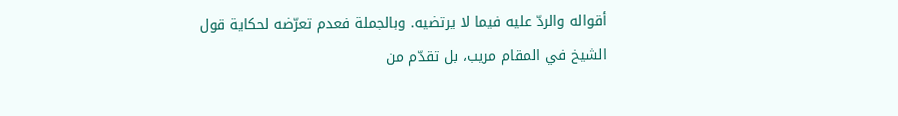أقواله والردّ عليه فيما لا يرتضيه. وبالجملة فعدم تعرّضه لحكاية قول الشيخ في المقام مريب، بل تقدّم من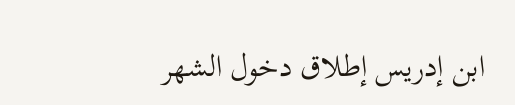ابن إدريس إطلاق دخول الشهر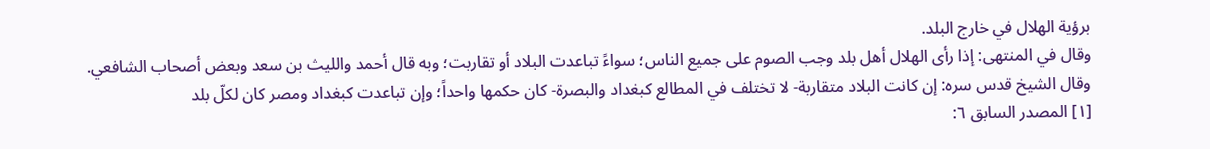برؤية الهلال في خارج البلد.
وقال في المنتهى: إذا رأى الهلال أهل بلد وجب الصوم على جميع الناس؛ سواءً تباعدت البلاد أو تقاربت؛ وبه قال أحمد والليث بن سعد وبعض أصحاب الشافعي.
وقال الشيخ قدس سره: إن كانت البلاد متقاربة- لا تختلف في المطالع كبغداد والبصرة- كان حكمها واحداً؛ وإن تباعدت كبغداد ومصر كان لكلّ بلد
[١] المصدر السابق ٦: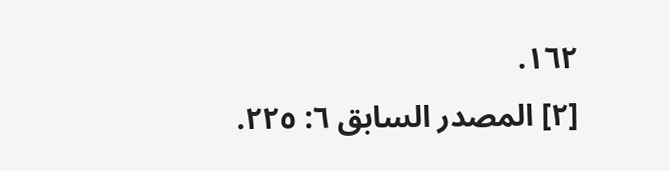١٦٢.
[٢] المصدر السابق ٦: ٢٢٥.